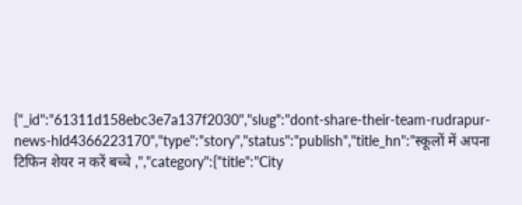{"_id":"61311d158ebc3e7a137f2030","slug":"dont-share-their-team-rudrapur-news-hld4366223170","type":"story","status":"publish","title_hn":"स्कूलों में अपना टिफिन शेयर न करें बच्चे ,","category":{"title":"City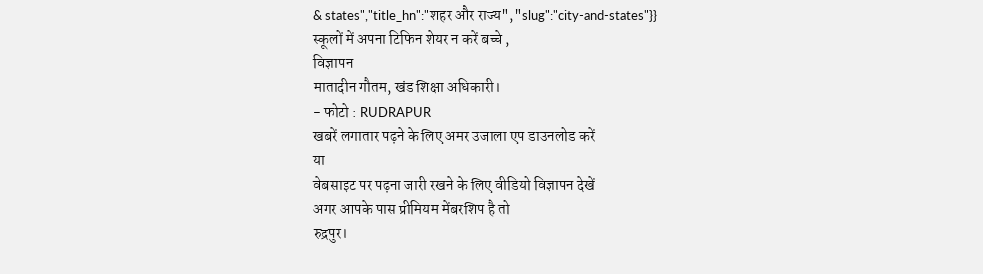& states","title_hn":"शहर और राज्य","slug":"city-and-states"}}
स्कूलों में अपना टिफिन शेयर न करें बच्चे ,
विज्ञापन
मातादीन गौतम, खंड शिक्षा अधिकारी।
- फोटो : RUDRAPUR
खबरें लगातार पढ़ने के लिए अमर उजाला एप डाउनलोड करें
या
वेबसाइट पर पढ़ना जारी रखने के लिए वीडियो विज्ञापन देखें
अगर आपके पास प्रीमियम मेंबरशिप है तो
रुद्रपुर।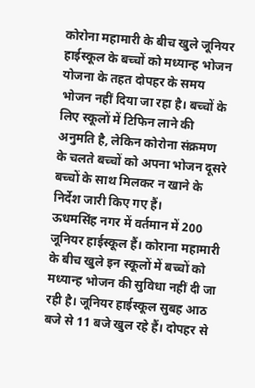कोरोना महामारी के बीच खुले जूनियर हाईस्कूल के बच्चों को मध्यान्ह भोजन योजना के तहत दोपहर के समय भोजन नहीं दिया जा रहा है। बच्चों के लिए स्कूलों में टिफिन लाने की अनुमति है, लेकिन कोरोना संक्रमण के चलते बच्चों को अपना भोजन दूसरे बच्चों के साथ मिलकर न खाने के निर्देश जारी किए गए हैं।
ऊधमसिंह नगर में वर्तमान में 200 जूनियर हाईस्कूल हैं। कोराना महामारी के बीच खुले इन स्कूलों में बच्चों को मध्यान्ह भोजन की सुविधा नहीं दी जा रही है। जूनियर हाईस्कूल सुबह आठ बजे से 11 बजे खुल रहे हैं। दोपहर से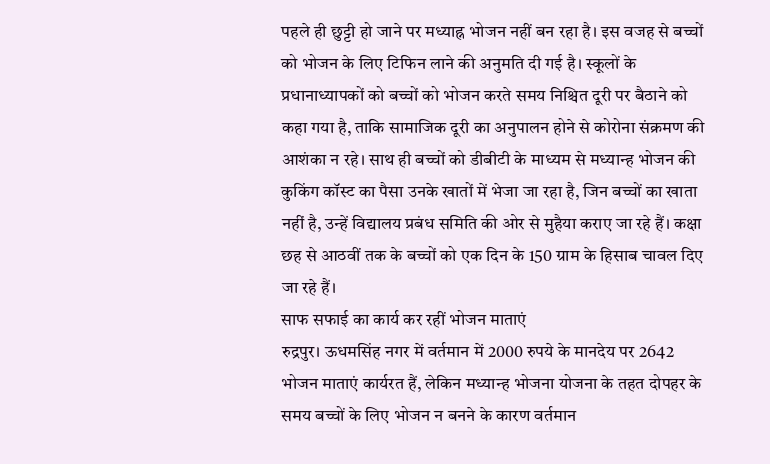पहले ही छुट्टी हो जाने पर मध्याह्न भोजन नहीं बन रहा है। इस वजह से बच्चों को भोजन के लिए टिफिन लाने की अनुमति दी गई है। स्कूलों के प्रधानाध्यापकों को बच्चों को भोजन करते समय निश्चित दूरी पर बैठाने को कहा गया है, ताकि सामाजिक दूरी का अनुपालन होने से कोरोना संक्रमण की आशंका न रहे। साथ ही बच्चों को डीबीटी के माध्यम से मध्यान्ह भोजन की कुकिंग कॉस्ट का पैसा उनके खातों में भेजा जा रहा है, जिन बच्चों का खाता नहीं है, उन्हें विद्यालय प्रबंध समिति की ओर से मुहैया कराए जा रहे हैं। कक्षा छह से आठवीं तक के बच्चों को एक दिन के 150 ग्राम के हिसाब चावल दिए जा रहे हैं।
साफ सफाई का कार्य कर रहीं भोजन माताएं
रुद्रपुर। ऊधमसिंह नगर में वर्तमान में 2000 रुपये के मानदेय पर 2642 भोजन माताएं कार्यरत हैं, लेकिन मध्यान्ह भोजना योजना के तहत दोपहर के समय बच्चों के लिए भोजन न बनने के कारण वर्तमान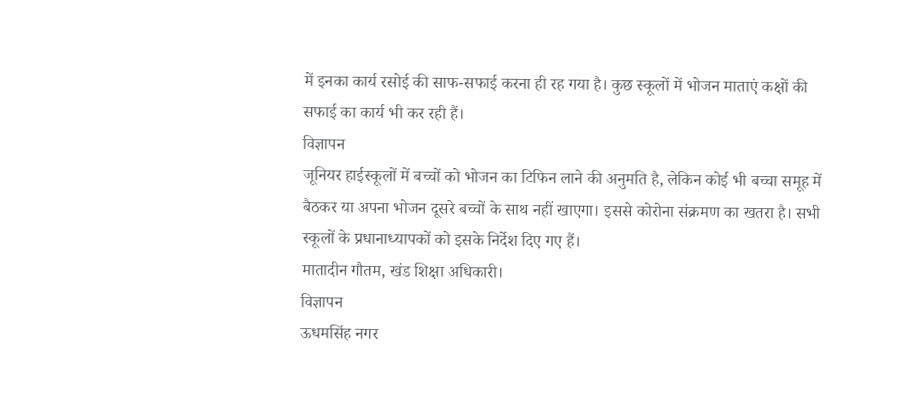में इनका कार्य रसोई की साफ-सफाई करना ही रह गया है। कुछ स्कूलों में भोजन माताएं कक्षों की सफाई का कार्य भी कर रही हैं।
विज्ञापन
जूनियर हाईस्कूलों में बच्चों को भोजन का टिफिन लाने की अनुमति है, लेकिन कोई भी बच्चा समूह में बैठकर या अपना भोजन दूसरे बच्चों के साथ नहीं खाएगा। इससे कोरोना संक्रमण का खतरा है। सभी स्कूलों के प्रधानाध्यापकों को इसके निर्देश दिए गए हैं।
मातादीन गौतम, खंड शिक्षा अधिकारी।
विज्ञापन
ऊधमसिंह नगर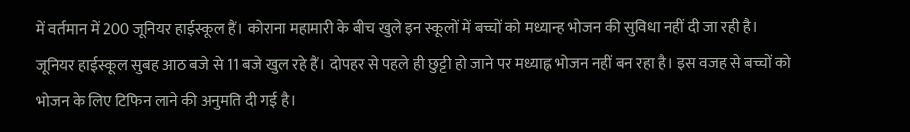में वर्तमान में 200 जूनियर हाईस्कूल हैं। कोराना महामारी के बीच खुले इन स्कूलों में बच्चों को मध्यान्ह भोजन की सुविधा नहीं दी जा रही है। जूनियर हाईस्कूल सुबह आठ बजे से 11 बजे खुल रहे हैं। दोपहर से पहले ही छुट्टी हो जाने पर मध्याह्न भोजन नहीं बन रहा है। इस वजह से बच्चों को भोजन के लिए टिफिन लाने की अनुमति दी गई है।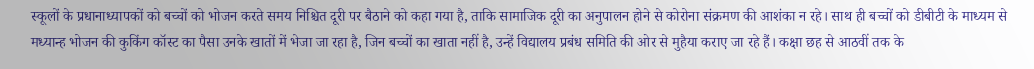स्कूलों के प्रधानाध्यापकों को बच्चों को भोजन करते समय निश्चित दूरी पर बैठाने को कहा गया है, ताकि सामाजिक दूरी का अनुपालन होने से कोरोना संक्रमण की आशंका न रहे। साथ ही बच्चों को डीबीटी के माध्यम से मध्यान्ह भोजन की कुकिंग कॉस्ट का पैसा उनके खातों में भेजा जा रहा है, जिन बच्चों का खाता नहीं है, उन्हें विद्यालय प्रबंध समिति की ओर से मुहैया कराए जा रहे हैं। कक्षा छह से आठवीं तक के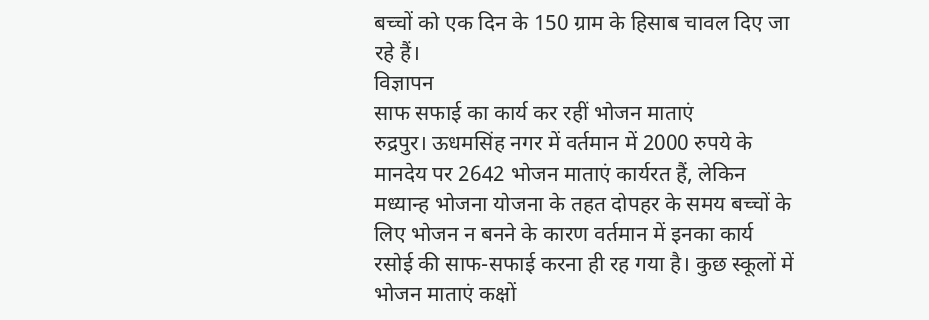बच्चों को एक दिन के 150 ग्राम के हिसाब चावल दिए जा रहे हैं।
विज्ञापन
साफ सफाई का कार्य कर रहीं भोजन माताएं
रुद्रपुर। ऊधमसिंह नगर में वर्तमान में 2000 रुपये के मानदेय पर 2642 भोजन माताएं कार्यरत हैं, लेकिन मध्यान्ह भोजना योजना के तहत दोपहर के समय बच्चों के लिए भोजन न बनने के कारण वर्तमान में इनका कार्य रसोई की साफ-सफाई करना ही रह गया है। कुछ स्कूलों में भोजन माताएं कक्षों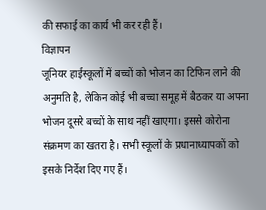की सफाई का कार्य भी कर रही हैं।
विज्ञापन
जूनियर हाईस्कूलों में बच्चों को भोजन का टिफिन लाने की अनुमति है, लेकिन कोई भी बच्चा समूह में बैठकर या अपना भोजन दूसरे बच्चों के साथ नहीं खाएगा। इससे कोरोना संक्रमण का खतरा है। सभी स्कूलों के प्रधानाध्यापकों को इसके निर्देश दिए गए हैं।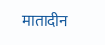मातादीन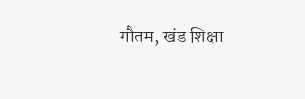गौतम, खंड शिक्षा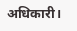अधिकारी।